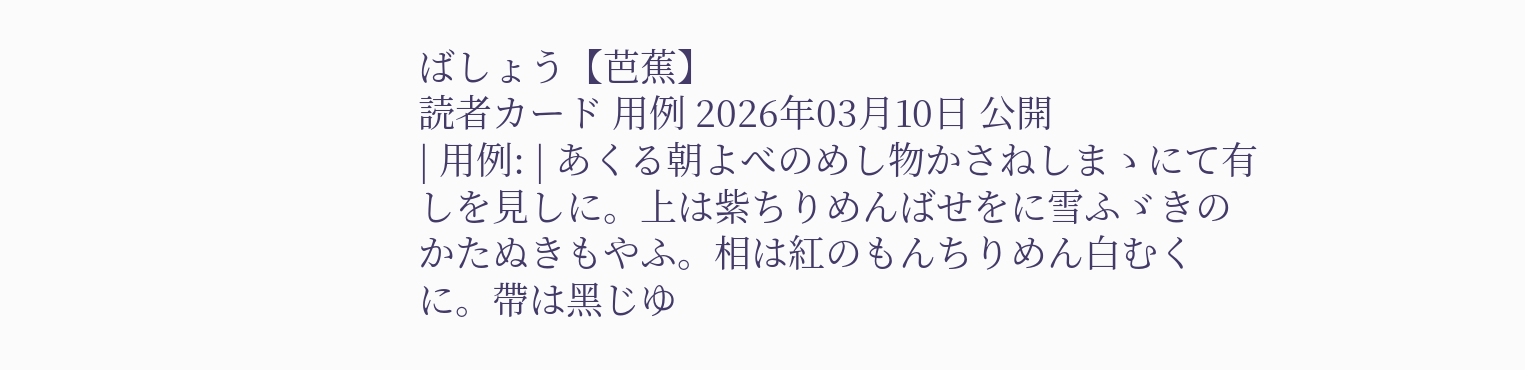ばしょう【芭蕉】
読者カード 用例 2026年03月10日 公開
| 用例: | あくる朝よべのめし物かさねしまゝにて有しを見しに。上は紫ちりめんばせをに雪ふゞきのかたぬきもやふ。相は紅のもんちりめん白むくに。帶は黑じゆ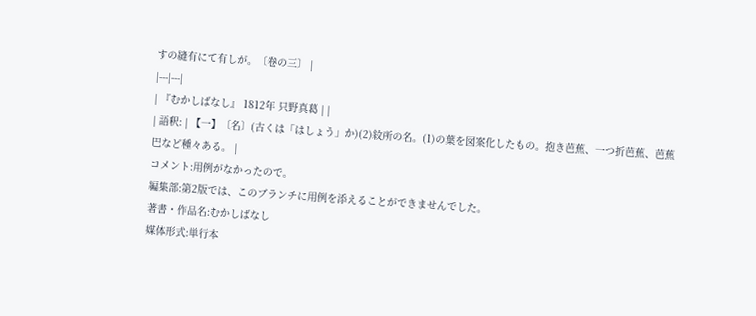すの縫有にて有しが。〔卷の三〕 |
|---|---|
| 『むかしばなし』 1812年 只野真葛 | |
| 語釈: | 【一】〔名〕(古くは「はしょう」か)(2)紋所の名。(1)の葉を図案化したもの。抱き芭蕉、一つ折芭蕉、芭蕉巴など種々ある。 |
コメント:用例がなかったので。
編集部:第2版では、このブランチに用例を添えることができませんでした。
著書・作品名:むかしばなし
媒体形式:単行本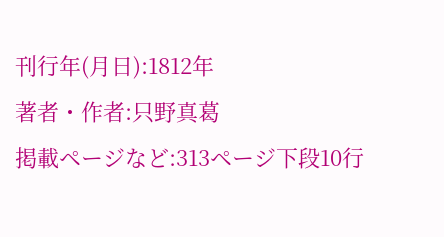刊行年(月日):1812年
著者・作者:只野真葛
掲載ページなど:313ページ下段10行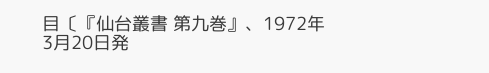目〔『仙台叢書 第九巻』、1972年3月20日発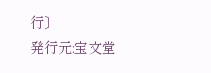行〕
発行元:宝文堂